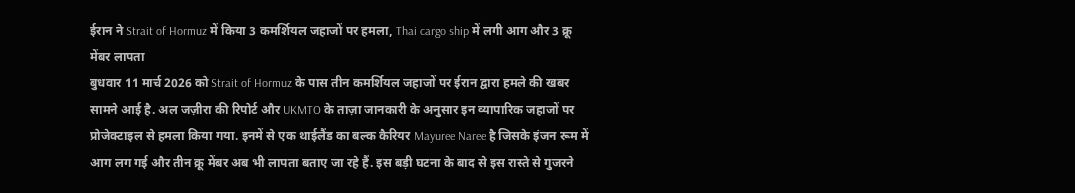ईरान ने Strait of Hormuz में किया 3 कमर्शियल जहाजों पर हमला, Thai cargo ship में लगी आग और 3 क्रू मेंबर लापता
बुधवार 11 मार्च 2026 को Strait of Hormuz के पास तीन कमर्शियल जहाजों पर ईरान द्वारा हमले की खबर सामने आई है. अल जज़ीरा की रिपोर्ट और UKMTO के ताज़ा जानकारी के अनुसार इन व्यापारिक जहाजों पर प्रोजेक्टाइल से हमला किया गया. इनमें से एक थाईलैंड का बल्क कैरियर Mayuree Naree है जिसके इंजन रूम में आग लग गई और तीन क्रू मेंबर अब भी लापता बताए जा रहे हैं. इस बड़ी घटना के बाद से इस रास्ते से गुजरने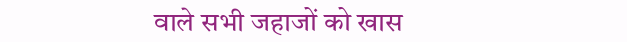वाले सभी जहाजों को खास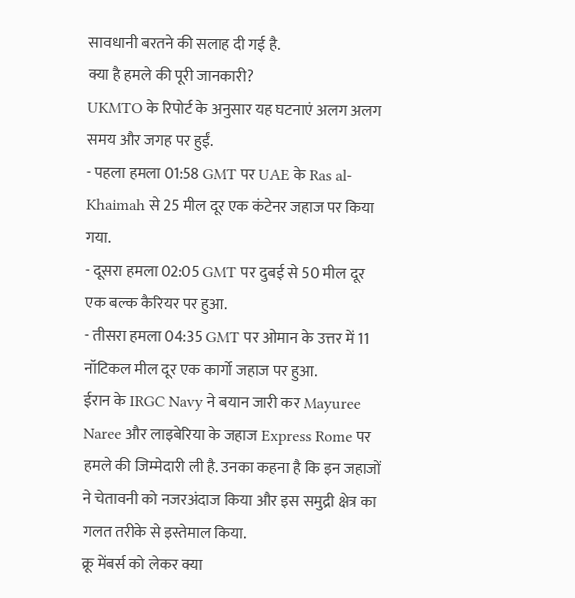सावधानी बरतने की सलाह दी गई है.
क्या है हमले की पूरी जानकारी?
UKMTO के रिपोर्ट के अनुसार यह घटनाएं अलग अलग समय और जगह पर हुईं.
- पहला हमला 01:58 GMT पर UAE के Ras al-Khaimah से 25 मील दूर एक कंटेनर जहाज पर किया गया.
- दूसरा हमला 02:05 GMT पर दुबई से 50 मील दूर एक बल्क कैरियर पर हुआ.
- तीसरा हमला 04:35 GMT पर ओमान के उत्तर में 11 नॉटिकल मील दूर एक कार्गो जहाज पर हुआ.
ईरान के IRGC Navy ने बयान जारी कर Mayuree Naree और लाइबेरिया के जहाज Express Rome पर हमले की जिम्मेदारी ली है. उनका कहना है कि इन जहाजों ने चेतावनी को नजरअंदाज किया और इस समुद्री क्षेत्र का गलत तरीके से इस्तेमाल किया.
क्रू मेंबर्स को लेकर क्या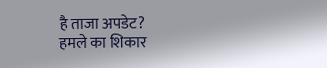है ताजा अपडेट?
हमले का शिकार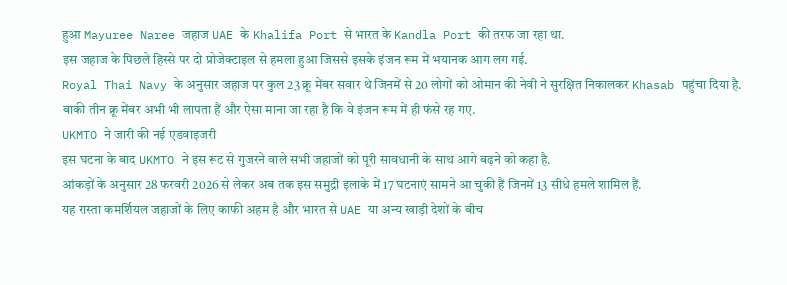हुआ Mayuree Naree जहाज UAE के Khalifa Port से भारत के Kandla Port की तरफ जा रहा था.
इस जहाज के पिछले हिस्से पर दो प्रोजेक्टाइल से हमला हुआ जिससे इसके इंजन रूम में भयानक आग लग गई.
Royal Thai Navy के अनुसार जहाज पर कुल 23 क्रू मेंबर सवार थे जिनमें से 20 लोगों को ओमान की नेवी ने सुरक्षित निकालकर Khasab पहुंचा दिया है.
बाकी तीन क्रू मेंबर अभी भी लापता हैं और ऐसा माना जा रहा है कि वे इंजन रूम में ही फंसे रह गए.
UKMTO ने जारी की नई एडवाइजरी
इस घटना के बाद UKMTO ने इस रूट से गुजरने वाले सभी जहाजों को पूरी सावधानी के साथ आगे बढ़ने को कहा है.
आंकड़ों के अनुसार 28 फरवरी 2026 से लेकर अब तक इस समुद्री इलाके में 17 घटनाएं सामने आ चुकी हैं जिनमें 13 सीधे हमले शामिल हैं.
यह रास्ता कमर्शियल जहाजों के लिए काफी अहम है और भारत से UAE या अन्य खाड़ी देशों के बीच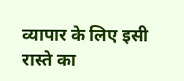व्यापार के लिए इसी रास्ते का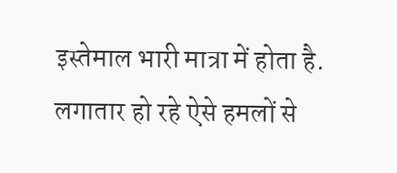इस्तेमाल भारी मात्रा में होता है.
लगातार हो रहे ऐसे हमलों से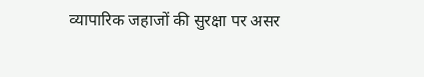व्यापारिक जहाजों की सुरक्षा पर असर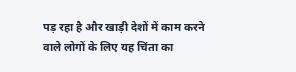पड़ रहा है और खाड़ी देशों में काम करने वाले लोगों के लिए यह चिंता का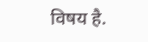विषय है.